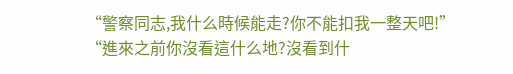“警察同志,我什么時候能走?你不能扣我一整天吧!”
“進來之前你沒看這什么地?沒看到什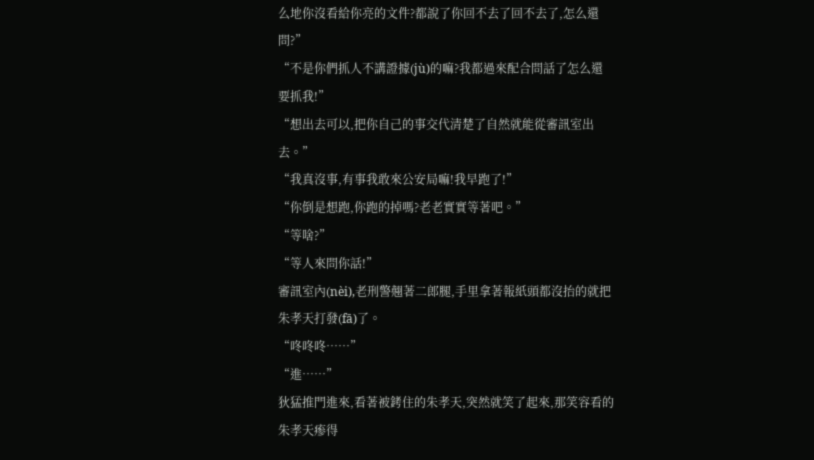么地你沒看給你亮的文件?都說了你回不去了回不去了,怎么還問?”
“不是你們抓人不講證據(jù)的嘛?我都過來配合問話了怎么還要抓我!”
“想出去可以,把你自己的事交代清楚了自然就能從審訊室出去。”
“我真沒事,有事我敢來公安局嘛!我早跑了!”
“你倒是想跑,你跑的掉嗎?老老實實等著吧。”
“等啥?”
“等人來問你話!”
審訊室內(nèi),老刑警翹著二郎腿,手里拿著報紙頭都沒抬的就把朱孝天打發(fā)了。
“咚咚咚……”
“進……”
狄猛推門進來,看著被銬住的朱孝天,突然就笑了起來,那笑容看的朱孝天瘆得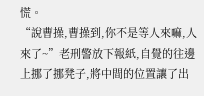慌。
“說曹操,曹操到,你不是等人來嘛,人來了~”老刑警放下報紙,自覺的往邊上挪了挪凳子,將中間的位置讓了出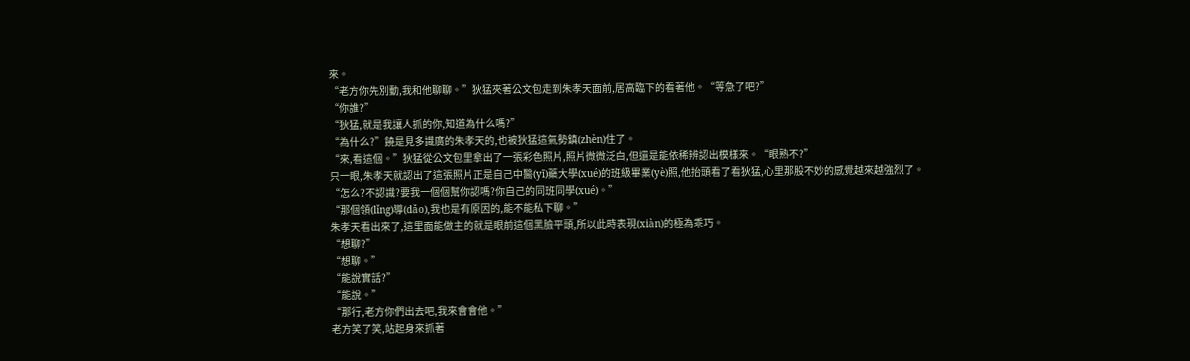來。
“老方你先別動,我和他聊聊。”狄猛夾著公文包走到朱孝天面前,居高臨下的看著他。“等急了吧?”
“你誰?”
“狄猛,就是我讓人抓的你,知道為什么嗎?”
“為什么?”饒是見多識廣的朱孝天的,也被狄猛這氣勢鎮(zhèn)住了。
“來,看這個。”狄猛從公文包里拿出了一張彩色照片,照片微微泛白,但還是能依稀辨認出模樣來。“眼熟不?”
只一眼,朱孝天就認出了這張照片正是自己中醫(yī)藥大學(xué)的班級畢業(yè)照,他抬頭看了看狄猛,心里那股不妙的感覺越來越強烈了。
“怎么?不認識?要我一個個幫你認嗎?你自己的同班同學(xué)。”
“那個領(lǐng)導(dǎo),我也是有原因的,能不能私下聊。”
朱孝天看出來了,這里面能做主的就是眼前這個黑臉平頭,所以此時表現(xiàn)的極為乖巧。
“想聊?”
“想聊。”
“能說實話?”
“能說。”
“那行,老方你們出去吧,我來會會他。”
老方笑了笑,站起身來抓著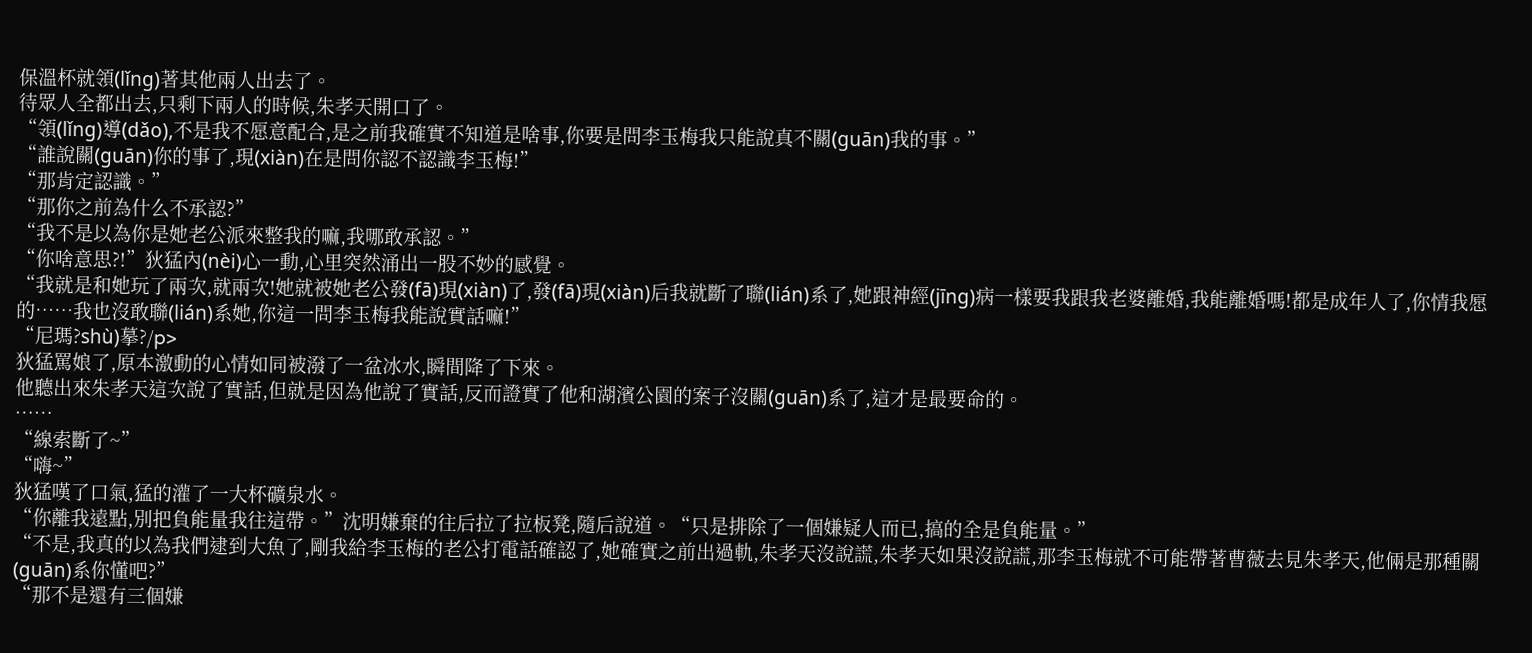保溫杯就領(lǐng)著其他兩人出去了。
待眾人全都出去,只剩下兩人的時候,朱孝天開口了。
“領(lǐng)導(dǎo),不是我不愿意配合,是之前我確實不知道是啥事,你要是問李玉梅我只能說真不關(guān)我的事。”
“誰說關(guān)你的事了,現(xiàn)在是問你認不認識李玉梅!”
“那肯定認識。”
“那你之前為什么不承認?”
“我不是以為你是她老公派來整我的嘛,我哪敢承認。”
“你啥意思?!”狄猛內(nèi)心一動,心里突然涌出一股不妙的感覺。
“我就是和她玩了兩次,就兩次!她就被她老公發(fā)現(xiàn)了,發(fā)現(xiàn)后我就斷了聯(lián)系了,她跟神經(jīng)病一樣要我跟我老婆離婚,我能離婚嗎!都是成年人了,你情我愿的……我也沒敢聯(lián)系她,你這一問李玉梅我能說實話嘛!”
“尼瑪?shù)摹?/p>
狄猛罵娘了,原本激動的心情如同被潑了一盆冰水,瞬間降了下來。
他聽出來朱孝天這次說了實話,但就是因為他說了實話,反而證實了他和湖濱公園的案子沒關(guān)系了,這才是最要命的。
……
“線索斷了~”
“嗨~”
狄猛嘆了口氣,猛的灌了一大杯礦泉水。
“你離我遠點,別把負能量我往這帶。”沈明嫌棄的往后拉了拉板凳,隨后說道。“只是排除了一個嫌疑人而已,搞的全是負能量。”
“不是,我真的以為我們逮到大魚了,剛我給李玉梅的老公打電話確認了,她確實之前出過軌,朱孝天沒說謊,朱孝天如果沒說謊,那李玉梅就不可能帶著曹薇去見朱孝天,他倆是那種關(guān)系你懂吧?”
“那不是還有三個嫌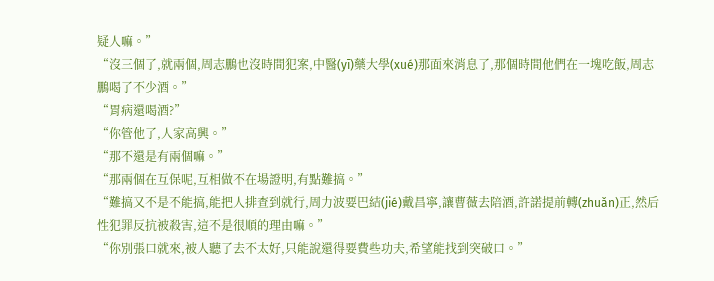疑人嘛。”
“沒三個了,就兩個,周志鵬也沒時間犯案,中醫(yī)藥大學(xué)那面來消息了,那個時間他們在一塊吃飯,周志鵬喝了不少酒。”
“胃病還喝酒?”
“你管他了,人家高興。”
“那不還是有兩個嘛。”
“那兩個在互保呢,互相做不在場證明,有點難搞。”
“難搞又不是不能搞,能把人排查到就行,周力波要巴結(jié)戴昌寧,讓曹薇去陪酒,許諾提前轉(zhuǎn)正,然后性犯罪反抗被殺害,這不是很順的理由嘛。”
“你別張口就來,被人聽了去不太好,只能說還得要費些功夫,希望能找到突破口。”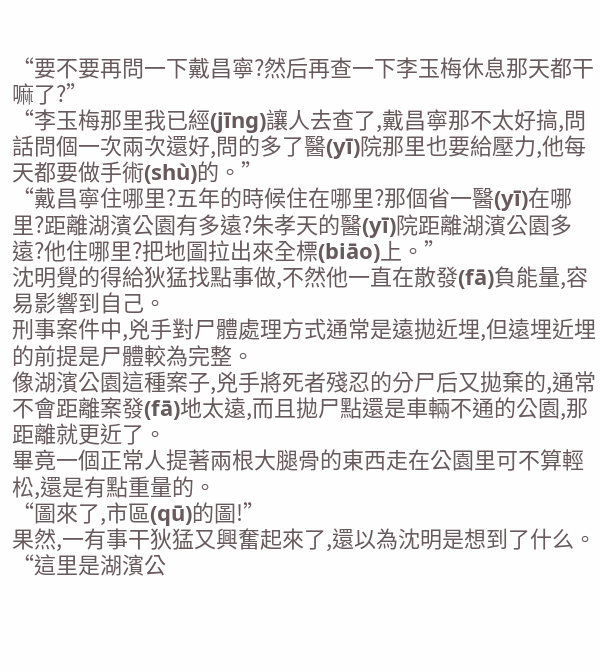“要不要再問一下戴昌寧?然后再查一下李玉梅休息那天都干嘛了?”
“李玉梅那里我已經(jīng)讓人去查了,戴昌寧那不太好搞,問話問個一次兩次還好,問的多了醫(yī)院那里也要給壓力,他每天都要做手術(shù)的。”
“戴昌寧住哪里?五年的時候住在哪里?那個省一醫(yī)在哪里?距離湖濱公園有多遠?朱孝天的醫(yī)院距離湖濱公園多遠?他住哪里?把地圖拉出來全標(biāo)上。”
沈明覺的得給狄猛找點事做,不然他一直在散發(fā)負能量,容易影響到自己。
刑事案件中,兇手對尸體處理方式通常是遠拋近埋,但遠埋近埋的前提是尸體較為完整。
像湖濱公園這種案子,兇手將死者殘忍的分尸后又拋棄的,通常不會距離案發(fā)地太遠,而且拋尸點還是車輛不通的公園,那距離就更近了。
畢竟一個正常人提著兩根大腿骨的東西走在公園里可不算輕松,還是有點重量的。
“圖來了,市區(qū)的圖!”
果然,一有事干狄猛又興奮起來了,還以為沈明是想到了什么。
“這里是湖濱公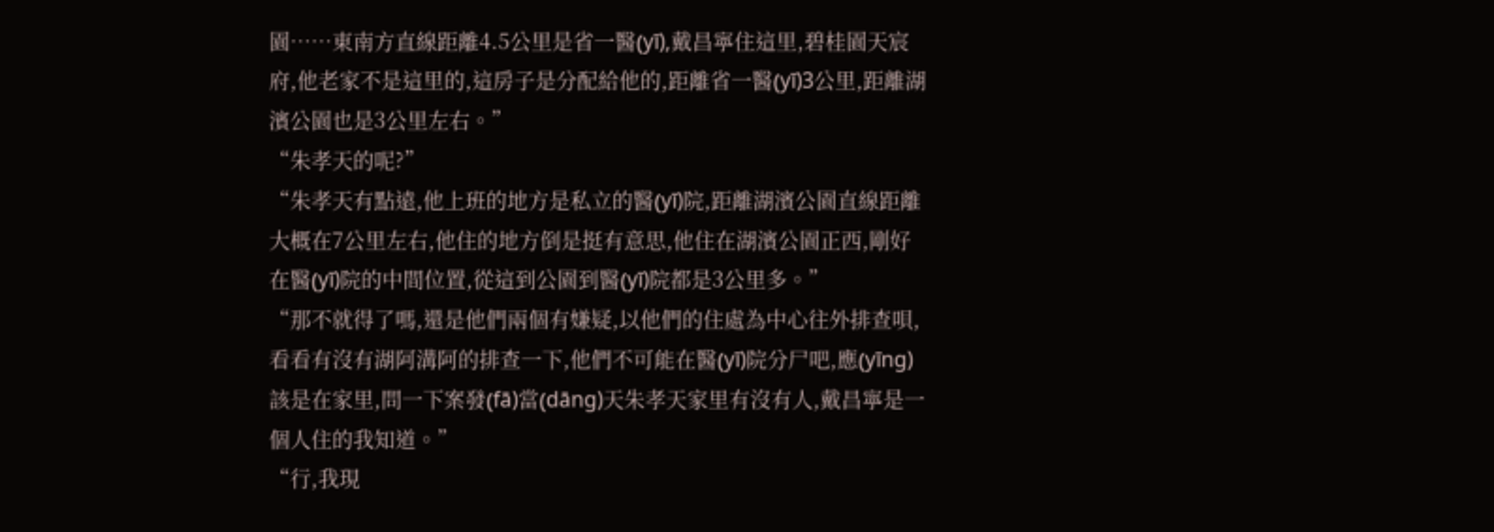園……東南方直線距離4.5公里是省一醫(yī),戴昌寧住這里,碧桂園天宸府,他老家不是這里的,這房子是分配給他的,距離省一醫(yī)3公里,距離湖濱公園也是3公里左右。”
“朱孝天的呢?”
“朱孝天有點遠,他上班的地方是私立的醫(yī)院,距離湖濱公園直線距離大概在7公里左右,他住的地方倒是挺有意思,他住在湖濱公園正西,剛好在醫(yī)院的中間位置,從這到公園到醫(yī)院都是3公里多。”
“那不就得了嗎,還是他們兩個有嫌疑,以他們的住處為中心往外排查唄,看看有沒有湖阿溝阿的排查一下,他們不可能在醫(yī)院分尸吧,應(yīng)該是在家里,問一下案發(fā)當(dāng)天朱孝天家里有沒有人,戴昌寧是一個人住的我知道。”
“行,我現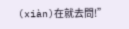(xiàn)在就去問!”